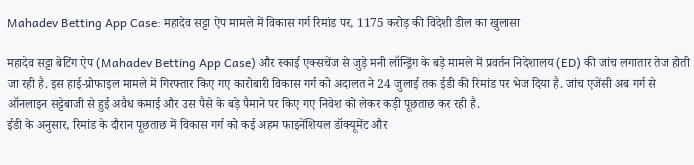Mahadev Betting App Case: महादेव सट्टा ऐप मामले में विकास गर्ग रिमांड पर, 1175 करोड़ की विदेशी डील का खुलासा

महादेव सट्टा बेटिंग ऐप (Mahadev Betting App Case) और स्काई एक्सचेंज से जुड़े मनी लॉन्ड्रिंग के बड़े मामले में प्रवर्तन निदेशालय (ED) की जांच लगातार तेज होती जा रही है. इस हाई-प्रोफाइल मामले में गिरफ्तार किए गए कारोबारी विकास गर्ग को अदालत ने 24 जुलाई तक ईडी की रिमांड पर भेज दिया है. जांच एजेंसी अब गर्ग से ऑनलाइन सट्टेबाजी से हुई अवैध कमाई और उस पैसे के बड़े पैमाने पर किए गए निवेश को लेकर कड़ी पूछताछ कर रही है.
ईडी के अनुसार, रिमांड के दौरान पूछताछ में विकास गर्ग को कई अहम फाइनेंशियल डॉक्यूमेंट और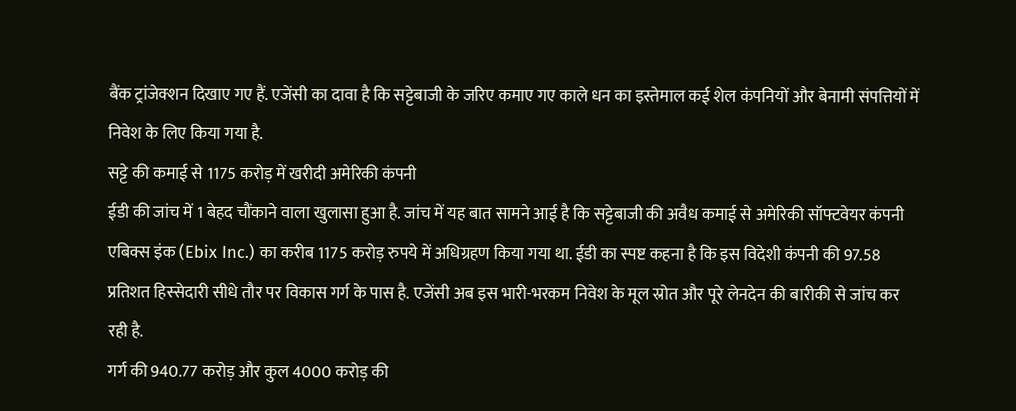बैंक ट्रांजेक्शन दिखाए गए हैं. एजेंसी का दावा है कि सट्टेबाजी के जरिए कमाए गए काले धन का इस्तेमाल कई शेल कंपनियों और बेनामी संपत्तियों में निवेश के लिए किया गया है.
सट्टे की कमाई से 1175 करोड़ में खरीदी अमेरिकी कंपनी
ईडी की जांच में 1 बेहद चौंकाने वाला खुलासा हुआ है. जांच में यह बात सामने आई है कि सट्टेबाजी की अवैध कमाई से अमेरिकी सॉफ्टवेयर कंपनी एबिक्स इंक (Ebix Inc.) का करीब 1175 करोड़ रुपये में अधिग्रहण किया गया था. ईडी का स्पष्ट कहना है कि इस विदेशी कंपनी की 97.58 प्रतिशत हिस्सेदारी सीधे तौर पर विकास गर्ग के पास है. एजेंसी अब इस भारी-भरकम निवेश के मूल स्रोत और पूरे लेनदेन की बारीकी से जांच कर रही है.
गर्ग की 940.77 करोड़ और कुल 4000 करोड़ की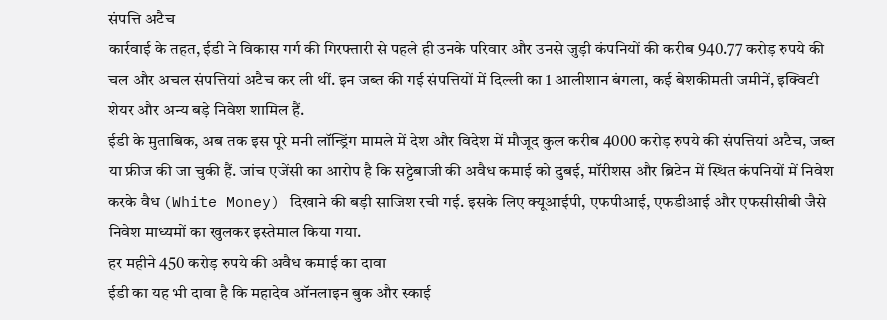संपत्ति अटैच
कार्रवाई के तहत, ईडी ने विकास गर्ग की गिरफ्तारी से पहले ही उनके परिवार और उनसे जुड़ी कंपनियों की करीब 940.77 करोड़ रुपये की चल और अचल संपत्तियां अटैच कर ली थीं. इन जब्त की गई संपत्तियों में दिल्ली का 1 आलीशान बंगला, कई बेशकीमती जमीनें, इक्विटी शेयर और अन्य बड़े निवेश शामिल हैं.
ईडी के मुताबिक, अब तक इस पूरे मनी लॉन्ड्रिंग मामले में देश और विदेश में मौजूद कुल करीब 4000 करोड़ रुपये की संपत्तियां अटैच, जब्त या फ्रीज की जा चुकी हैं. जांच एजेंसी का आरोप है कि सट्टेबाजी की अवैध कमाई को दुबई, मॉरीशस और ब्रिटेन में स्थित कंपनियों में निवेश करके वैध (White Money) दिखाने की बड़ी साजिश रची गई. इसके लिए क्यूआईपी, एफपीआई, एफडीआई और एफसीसीबी जैसे निवेश माध्यमों का खुलकर इस्तेमाल किया गया.
हर महीने 450 करोड़ रुपये की अवैध कमाई का दावा
ईडी का यह भी दावा है कि महादेव ऑनलाइन बुक और स्काई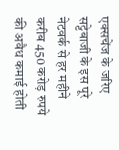एक्सचेंज के जरिए सट्टेबाजी के इस पूरे नेटवर्क से हर महीने करीब 450 करोड़ रुपये की अवैध कमाई होती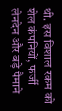थी. इस विशाल रकम को शेल कंपनियों, फर्जी लेनदेन और बड़े पैमाने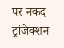पर नकद ट्रांजेक्शन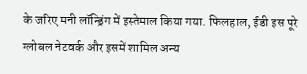के जरिए मनी लॉन्ड्रिंग में इस्तेमाल किया गया. फिलहाल, ईडी इस पूरे ग्लोबल नेटवर्क और इसमें शामिल अन्य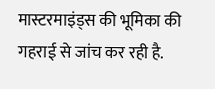मास्टरमाइंड्स की भूमिका की गहराई से जांच कर रही है.